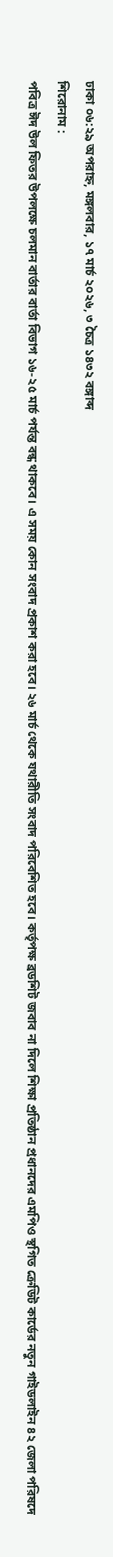ঢাকা ০৬:২৯ অপরাহ্ন, মঙ্গলবার, ১৭ মার্চ ২০২৬, ৩ চৈত্র ১৪৩২ বঙ্গাব্দ
শিরোনাম :
পবিত্র ঈদ উল ফিতর উপলক্ষে চলমান বার্তার বার্তা বিভাগ ১৬-২৫ মার্চ পর্যন্ত বন্ধ থাকবে। এ সময় কোন সংবাদ প্রকাশ করা হবে। ২৬ মার্চ থেকে যথারীতি সংবাদ পরিবেশিত হবে। কর্তৃপক্ষ ব্রডশিট জবাব না দিলে শিক্ষা প্রতিষ্ঠান প্রধানদের এমপিও স্থগিত ক্রেডিট কার্ডের নতুন গাইডলাইন ৪২ জেলা পরিষদে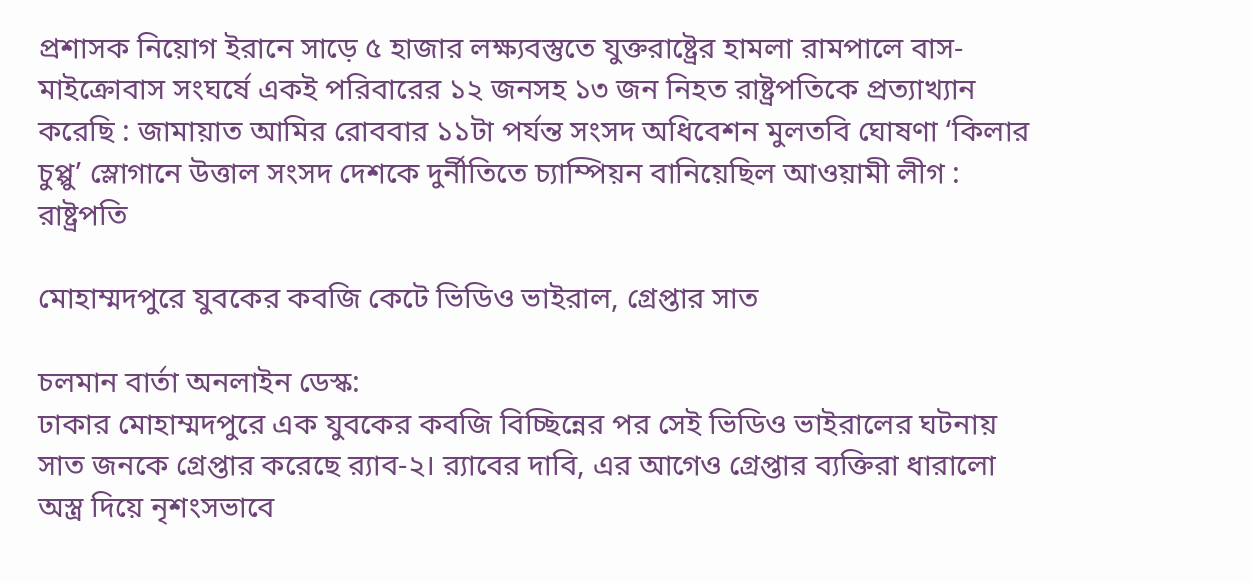প্রশাসক নিয়োগ ইরানে সাড়ে ৫ হাজার লক্ষ্যবস্তুতে যুক্তরাষ্ট্রের হামলা রামপালে বাস-মাইক্রোবাস সংঘর্ষে একই পরিবারের ১২ জনসহ ১৩ জন নিহত রাষ্ট্রপতিকে প্রত্যাখ্যান করেছি : জামায়াত আমির রোববার ১১টা পর্যন্ত সংসদ অধিবেশন মুলতবি ঘোষণা ‘কিলার চুপ্পু’ স্লোগানে উত্তাল সংসদ দেশকে দুর্নীতিতে চ্যাম্পিয়ন বানিয়েছিল আওয়ামী লীগ : রাষ্ট্রপতি

মোহাম্মদপুরে যুবকের কবজি কেটে ভিডিও ভাইরাল, গ্রেপ্তার সাত

চলমান বার্তা অনলাইন ডেস্ক:
ঢাকার মোহাম্মদপুরে এক যুবকের কবজি বিচ্ছিন্নের পর সেই ভিডিও ভাইরালের ঘটনায় সাত জনকে গ্রেপ্তার করেছে র‌্যাব-২। র‍্যাবের দাবি, এর আগেও গ্রেপ্তার ব্যক্তিরা ধারালো অস্ত্র দিয়ে নৃশংসভাবে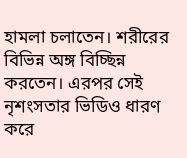হামলা চলাতেন। শরীরের বিভিন্ন অঙ্গ বিচ্ছিন্ন করতেন। এরপর সেই নৃশংসতার ভিডিও ধারণ করে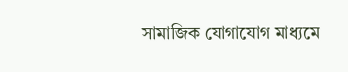সামাজিক যোগাযোগ মাধ্যমে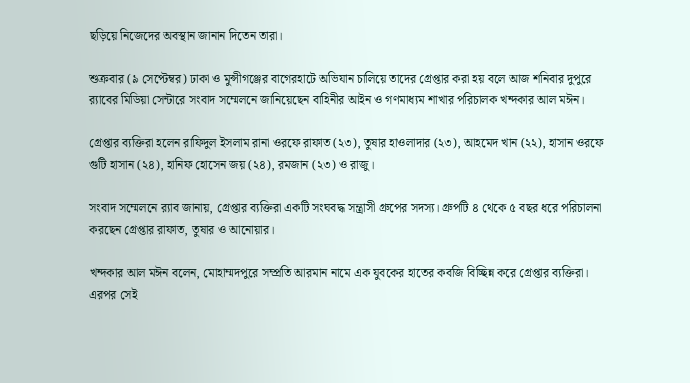ছড়িয়ে নিজেদের অবস্থান জানান দিতেন তারা।

শুক্রবার (৯ সেপ্টেম্বর) ঢাকা ও মুন্সীগঞ্জের বাগেরহাটে অভিযান চালিয়ে তাদের গ্রেপ্তার করা হয় বলে আজ শনিবার দুপুরে র‌্যাবের মিডিয়া সেন্টারে সংবাদ সম্মেলনে জানিয়েছেন বাহিনীর আইন ও গণমাধ্যম শাখার পরিচালক খন্দকার আল মঈন।

গ্রেপ্তার ব্যক্তিরা হলেন রাফিদুল ইসলাম রানা ওরফে রাফাত (২৩), তুষার হাওলাদার (২৩), আহমেদ খান (২২), হাসান ওরফে গুটি হাসান (২৪), হানিফ হোসেন জয় (২৪), রমজান (২৩) ও রাজু।

সংবাদ সম্মেলনে র‌্যাব জানায়, গ্রেপ্তার ব্যক্তিরা একটি সংঘবদ্ধ সন্ত্রাসী গ্রুপের সদস্য। গ্রুপটি ৪ থেকে ৫ বছর ধরে পরিচালনা করছেন গ্রেপ্তার রাফাত, তুষার ও আনোয়ার।

খন্দকার আল মঈন বলেন, মোহাম্মদপুরে সম্প্রতি আরমান নামে এক যুবকের হাতের কবজি বিচ্ছিন্ন করে গ্রেপ্তার ব্যক্তিরা। এরপর সেই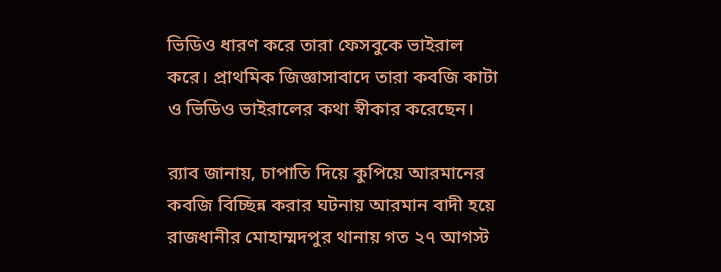ভিডিও ধারণ করে তারা ফেসবুকে ভাইরাল করে। প্রাথমিক জিজ্ঞাসাবাদে তারা কবজি কাটা ও ভিডিও ভাইরালের কথা স্বীকার করেছেন।

র‌্যাব জানায়, চাপাতি দিয়ে কুপিয়ে আরমানের কবজি বিচ্ছিন্ন করার ঘটনায় আরমান বাদী হয়ে রাজধানীর মোহাম্মদপুর থানায় গত ২৭ আগস্ট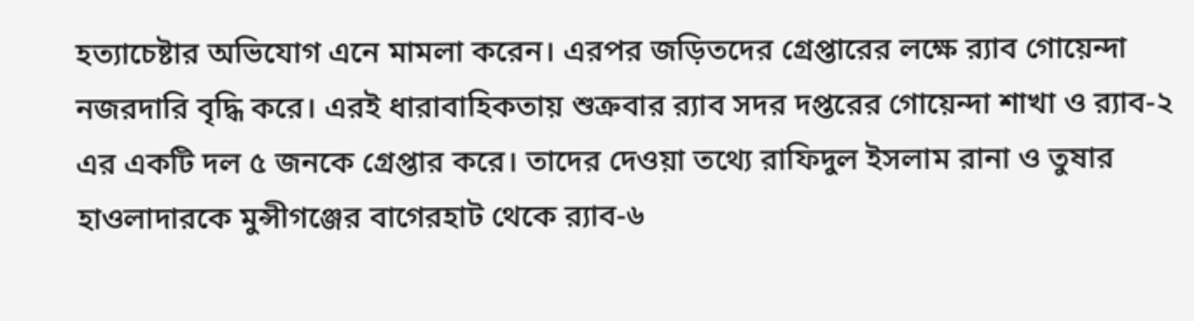হত্যাচেষ্টার অভিযোগ এনে মামলা করেন। এরপর জড়িতদের গ্রেপ্তারের লক্ষে র‌্যাব গোয়েন্দা নজরদারি বৃদ্ধি করে। এরই ধারাবাহিকতায় শুক্রবার র‌্যাব সদর দপ্তরের গোয়েন্দা শাখা ও র‌্যাব-২ এর একটি দল ৫ জনকে গ্রেপ্তার করে। তাদের দেওয়া তথ্যে রাফিদুল ইসলাম রানা ও তুষার হাওলাদারকে মুন্সীগঞ্জের বাগেরহাট থেকে র‌্যাব-৬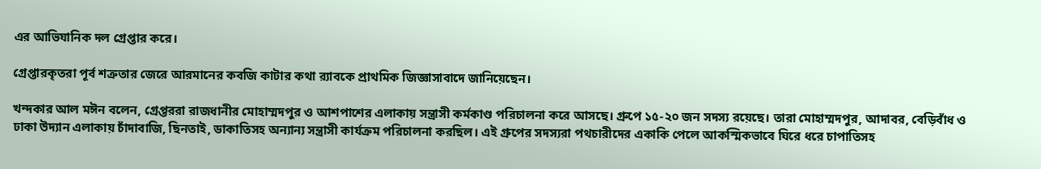এর আভিযানিক দল গ্রেপ্তার করে।

গ্রেপ্তারকৃতরা পূর্ব শত্রুতার জেরে আরমানের কবজি কাটার কথা র‌্যাবকে প্রাথমিক জিজ্ঞাসাবাদে জানিয়েছেন।

খন্দকার আল মঈন বলেন, গ্রেপ্তররা রাজধানীর মোহাম্মদপুর ও আশপাশের এলাকায় সন্ত্রাসী কর্মকাণ্ড পরিচালনা করে আসছে। গ্রুপে ১৫-২০ জন সদস্য রয়েছে। তারা মোহাম্মদপুর, আদাবর, বেড়িবাঁধ ও ঢাকা উদ্যান এলাকায় চাঁদাবাজি, ছিনতাই, ডাকাতিসহ অন্যান্য সন্ত্রাসী কার্যক্রম পরিচালনা করছিল। এই গ্রুপের সদস্যরা পথচারীদের একাকি পেলে আকস্মিকভাবে ঘিরে ধরে চাপাতিসহ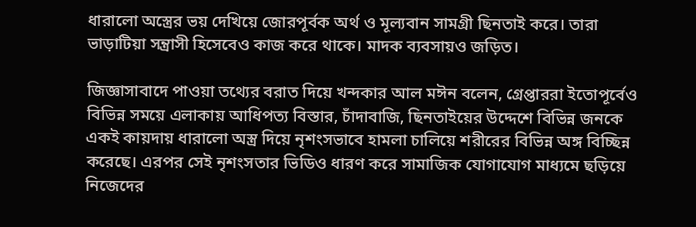ধারালো অস্ত্রের ভয় দেখিয়ে জোরপূর্বক অর্থ ও মূল্যবান সামগ্রী ছিনতাই করে। তারা ভাড়াটিয়া সন্ত্রাসী হিসেবেও কাজ করে থাকে। মাদক ব্যবসায়ও জড়িত।

জিজ্ঞাসাবাদে পাওয়া তথ্যের বরাত দিয়ে খন্দকার আল মঈন বলেন, গ্রেপ্তাররা ইতোপূর্বেও বিভিন্ন সময়ে এলাকায় আধিপত্য বিস্তার, চাঁদাবাজি, ছিনতাইয়ের উদ্দেশে বিভিন্ন জনকে একই কায়দায় ধারালো অস্ত্র দিয়ে নৃশংসভাবে হামলা চালিয়ে শরীরের বিভিন্ন অঙ্গ বিচ্ছিন্ন করেছে। এরপর সেই নৃশংসতার ভিডিও ধারণ করে সামাজিক যোগাযোগ মাধ্যমে ছড়িয়ে নিজেদের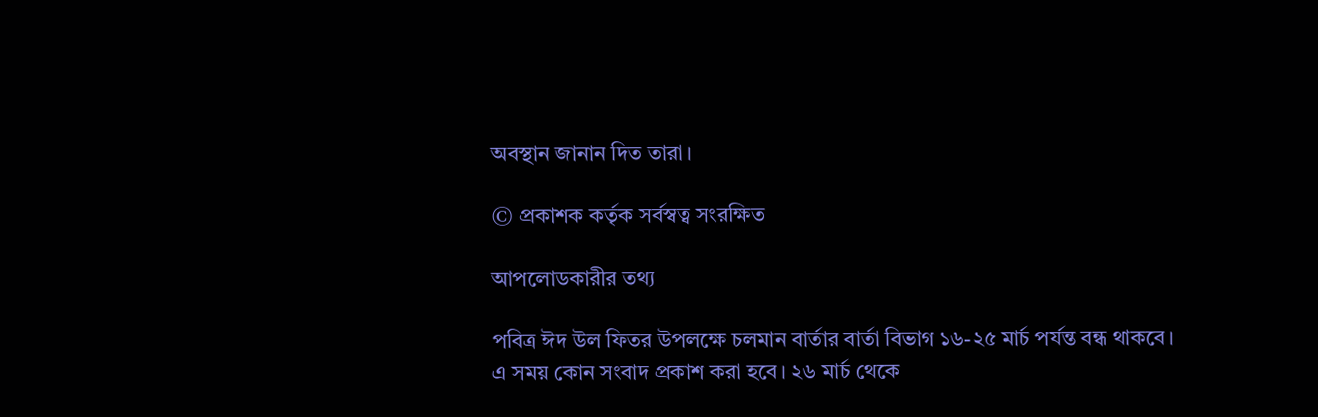অবস্থান জানান দিত তারা।

© প্রকাশক কর্তৃক সর্বস্বত্ব সংরক্ষিত

আপলোডকারীর তথ্য

পবিত্র ঈদ উল ফিতর উপলক্ষে চলমান বার্তার বার্তা বিভাগ ১৬-২৫ মার্চ পর্যন্ত বন্ধ থাকবে। এ সময় কোন সংবাদ প্রকাশ করা হবে। ২৬ মার্চ থেকে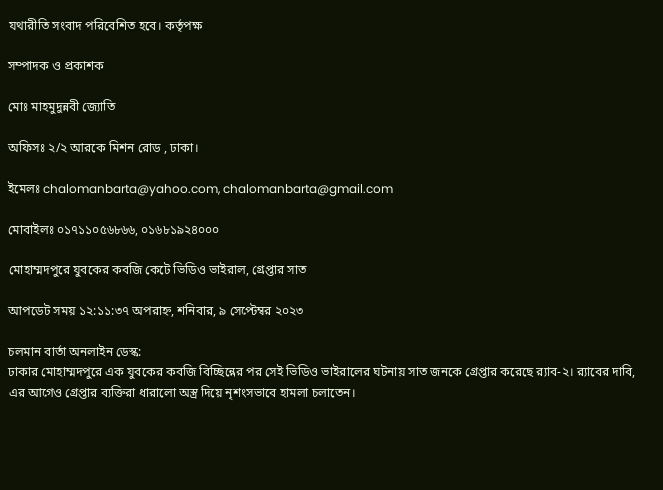যথারীতি সংবাদ পরিবেশিত হবে। কর্তৃপক্ষ

সম্পাদক ও প্রকাশক

মোঃ মাহমুদুন্নবী জ্যোতি

অফিসঃ ২/২ আরকে মিশন রোড , ঢাকা।

ইমেলঃ chalomanbarta@yahoo.com, chalomanbarta@gmail.com

মোবাইলঃ ০১৭১১০৫৬৮৬৬, ০১৬৮১৯২৪০০০

মোহাম্মদপুরে যুবকের কবজি কেটে ভিডিও ভাইরাল, গ্রেপ্তার সাত

আপডেট সময় ১২:১১:৩৭ অপরাহ্ন, শনিবার, ৯ সেপ্টেম্বর ২০২৩

চলমান বার্তা অনলাইন ডেস্ক:
ঢাকার মোহাম্মদপুরে এক যুবকের কবজি বিচ্ছিন্নের পর সেই ভিডিও ভাইরালের ঘটনায় সাত জনকে গ্রেপ্তার করেছে র‌্যাব-২। র‍্যাবের দাবি, এর আগেও গ্রেপ্তার ব্যক্তিরা ধারালো অস্ত্র দিয়ে নৃশংসভাবে হামলা চলাতেন।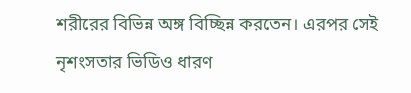শরীরের বিভিন্ন অঙ্গ বিচ্ছিন্ন করতেন। এরপর সেই নৃশংসতার ভিডিও ধারণ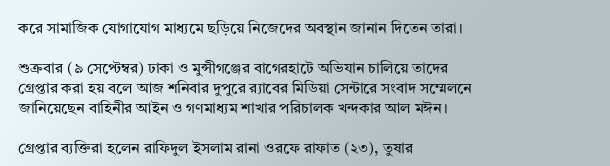করে সামাজিক যোগাযোগ মাধ্যমে ছড়িয়ে নিজেদের অবস্থান জানান দিতেন তারা।

শুক্রবার (৯ সেপ্টেম্বর) ঢাকা ও মুন্সীগঞ্জের বাগেরহাটে অভিযান চালিয়ে তাদের গ্রেপ্তার করা হয় বলে আজ শনিবার দুপুরে র‌্যাবের মিডিয়া সেন্টারে সংবাদ সম্মেলনে জানিয়েছেন বাহিনীর আইন ও গণমাধ্যম শাখার পরিচালক খন্দকার আল মঈন।

গ্রেপ্তার ব্যক্তিরা হলেন রাফিদুল ইসলাম রানা ওরফে রাফাত (২৩), তুষার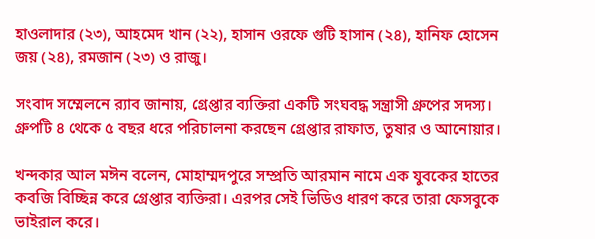হাওলাদার (২৩), আহমেদ খান (২২), হাসান ওরফে গুটি হাসান (২৪), হানিফ হোসেন জয় (২৪), রমজান (২৩) ও রাজু।

সংবাদ সম্মেলনে র‌্যাব জানায়, গ্রেপ্তার ব্যক্তিরা একটি সংঘবদ্ধ সন্ত্রাসী গ্রুপের সদস্য। গ্রুপটি ৪ থেকে ৫ বছর ধরে পরিচালনা করছেন গ্রেপ্তার রাফাত, তুষার ও আনোয়ার।

খন্দকার আল মঈন বলেন, মোহাম্মদপুরে সম্প্রতি আরমান নামে এক যুবকের হাতের কবজি বিচ্ছিন্ন করে গ্রেপ্তার ব্যক্তিরা। এরপর সেই ভিডিও ধারণ করে তারা ফেসবুকে ভাইরাল করে।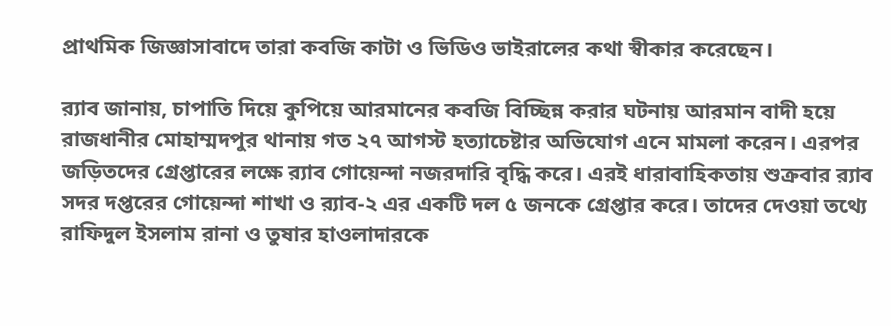প্রাথমিক জিজ্ঞাসাবাদে তারা কবজি কাটা ও ভিডিও ভাইরালের কথা স্বীকার করেছেন।

র‌্যাব জানায়, চাপাতি দিয়ে কুপিয়ে আরমানের কবজি বিচ্ছিন্ন করার ঘটনায় আরমান বাদী হয়ে রাজধানীর মোহাম্মদপুর থানায় গত ২৭ আগস্ট হত্যাচেষ্টার অভিযোগ এনে মামলা করেন। এরপর জড়িতদের গ্রেপ্তারের লক্ষে র‌্যাব গোয়েন্দা নজরদারি বৃদ্ধি করে। এরই ধারাবাহিকতায় শুক্রবার র‌্যাব সদর দপ্তরের গোয়েন্দা শাখা ও র‌্যাব-২ এর একটি দল ৫ জনকে গ্রেপ্তার করে। তাদের দেওয়া তথ্যে রাফিদুল ইসলাম রানা ও তুষার হাওলাদারকে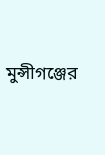মুন্সীগঞ্জের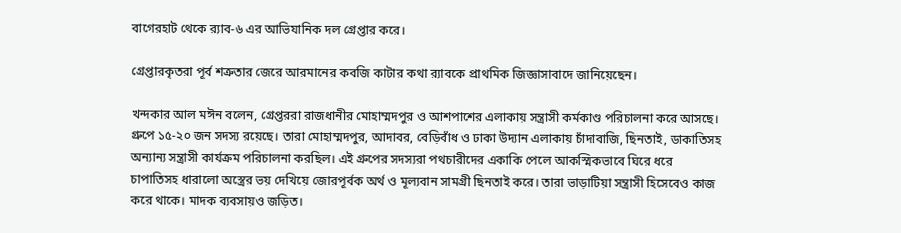বাগেরহাট থেকে র‌্যাব-৬ এর আভিযানিক দল গ্রেপ্তার করে।

গ্রেপ্তারকৃতরা পূর্ব শত্রুতার জেরে আরমানের কবজি কাটার কথা র‌্যাবকে প্রাথমিক জিজ্ঞাসাবাদে জানিয়েছেন।

খন্দকার আল মঈন বলেন, গ্রেপ্তররা রাজধানীর মোহাম্মদপুর ও আশপাশের এলাকায় সন্ত্রাসী কর্মকাণ্ড পরিচালনা করে আসছে। গ্রুপে ১৫-২০ জন সদস্য রয়েছে। তারা মোহাম্মদপুর, আদাবর, বেড়িবাঁধ ও ঢাকা উদ্যান এলাকায় চাঁদাবাজি, ছিনতাই, ডাকাতিসহ অন্যান্য সন্ত্রাসী কার্যক্রম পরিচালনা করছিল। এই গ্রুপের সদস্যরা পথচারীদের একাকি পেলে আকস্মিকভাবে ঘিরে ধরে চাপাতিসহ ধারালো অস্ত্রের ভয় দেখিয়ে জোরপূর্বক অর্থ ও মূল্যবান সামগ্রী ছিনতাই করে। তারা ভাড়াটিয়া সন্ত্রাসী হিসেবেও কাজ করে থাকে। মাদক ব্যবসায়ও জড়িত।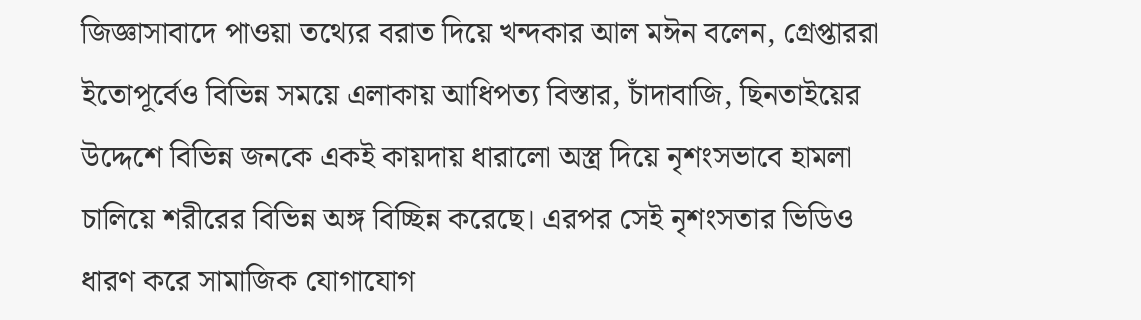জিজ্ঞাসাবাদে পাওয়া তথ্যের বরাত দিয়ে খন্দকার আল মঈন বলেন, গ্রেপ্তাররা ইতোপূর্বেও বিভিন্ন সময়ে এলাকায় আধিপত্য বিস্তার, চাঁদাবাজি, ছিনতাইয়ের উদ্দেশে বিভিন্ন জনকে একই কায়দায় ধারালো অস্ত্র দিয়ে নৃশংসভাবে হামলা চালিয়ে শরীরের বিভিন্ন অঙ্গ বিচ্ছিন্ন করেছে। এরপর সেই নৃশংসতার ভিডিও ধারণ করে সামাজিক যোগাযোগ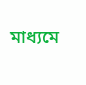মাধ্যমে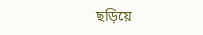ছড়িয়ে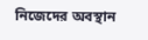নিজেদের অবস্থান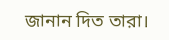জানান দিত তারা।